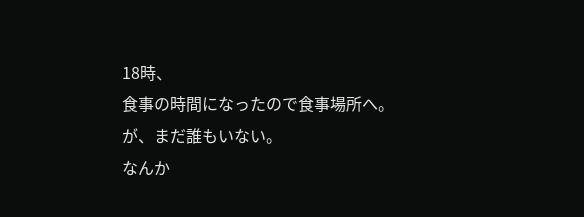18時、
食事の時間になったので食事場所へ。
が、まだ誰もいない。
なんか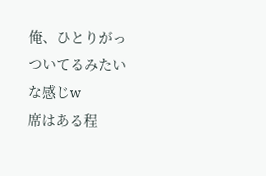俺、ひとりがっついてるみたいな感じw
席はある程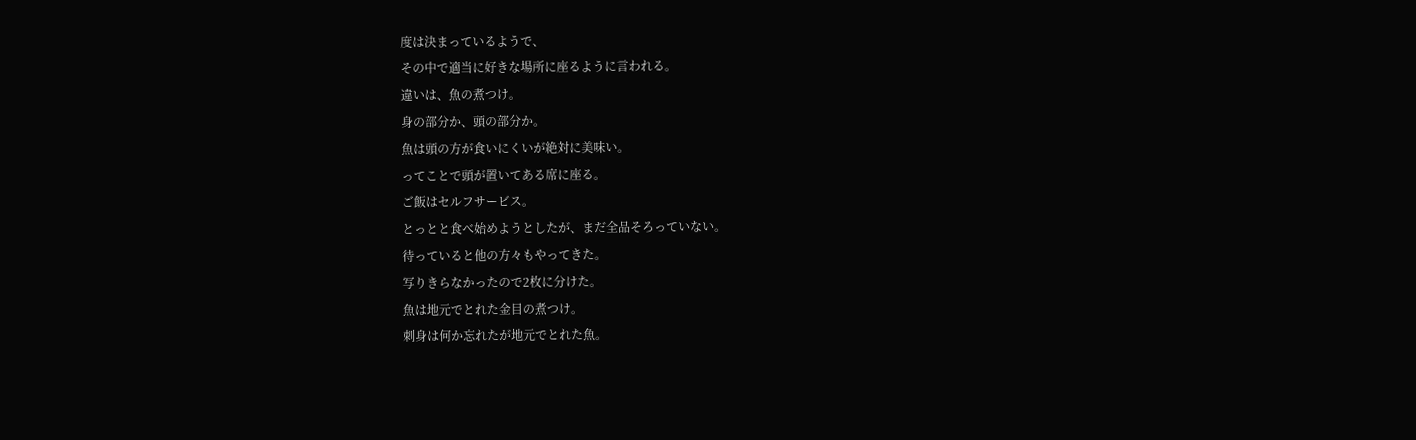度は決まっているようで、
その中で適当に好きな場所に座るように言われる。
違いは、魚の煮つけ。
身の部分か、頭の部分か。
魚は頭の方が食いにくいが絶対に美味い。
ってことで頭が置いてある席に座る。
ご飯はセルフサービス。
とっとと食べ始めようとしたが、まだ全品そろっていない。
待っていると他の方々もやってきた。
写りきらなかったので2枚に分けた。
魚は地元でとれた金目の煮つけ。
刺身は何か忘れたが地元でとれた魚。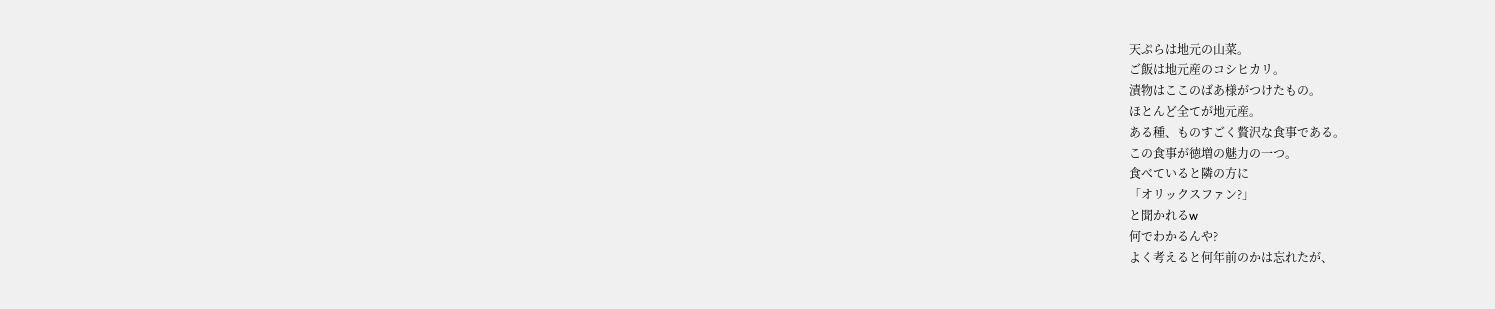天ぷらは地元の山菜。
ご飯は地元産のコシヒカリ。
漬物はここのばあ様がつけたもの。
ほとんど全てが地元産。
ある種、ものすごく贅沢な食事である。
この食事が徳増の魅力の一つ。
食べていると隣の方に
「オリックスファン?」
と聞かれるw
何でわかるんや?
よく考えると何年前のかは忘れたが、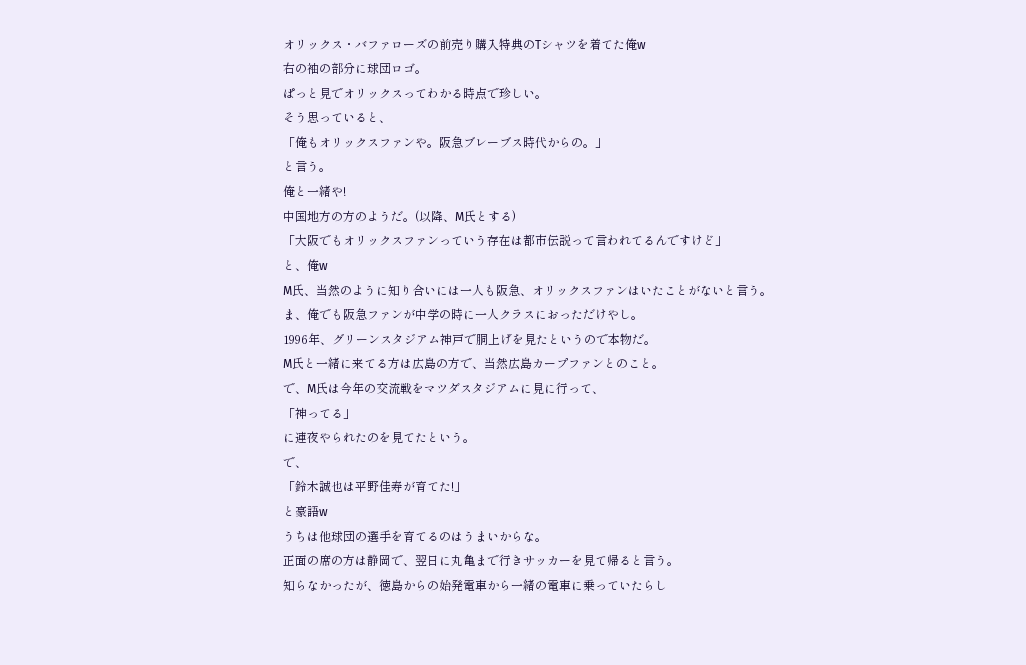オリックス・バファローズの前売り購入特典のTシャツを着てた俺w
右の袖の部分に球団ロゴ。
ぱっと見でオリックスってわかる時点で珍しい。
そう思っていると、
「俺もオリックスファンや。阪急ブレーブス時代からの。」
と言う。
俺と一緒や!
中国地方の方のようだ。(以降、M氏とする)
「大阪でもオリックスファンっていう存在は都市伝説って言われてるんですけど」
と、俺w
M氏、当然のように知り合いには一人も阪急、オリックスファンはいたことがないと言う。
ま、俺でも阪急ファンが中学の時に一人クラスにおっただけやし。
1996年、グリーンスタジアム神戸で胴上げを見たというので本物だ。
M氏と一緒に来てる方は広島の方で、当然広島カープファンとのこと。
で、M氏は今年の交流戦をマツダスタジアムに見に行って、
「神ってる」
に連夜やられたのを見てたという。
で、
「鈴木誠也は平野佳寿が育てた!」
と豪語w
うちは他球団の選手を育てるのはうまいからな。
正面の席の方は静岡で、翌日に丸亀まで行きサッカーを見て帰ると言う。
知らなかったが、徳島からの始発電車から一緒の電車に乗っていたらし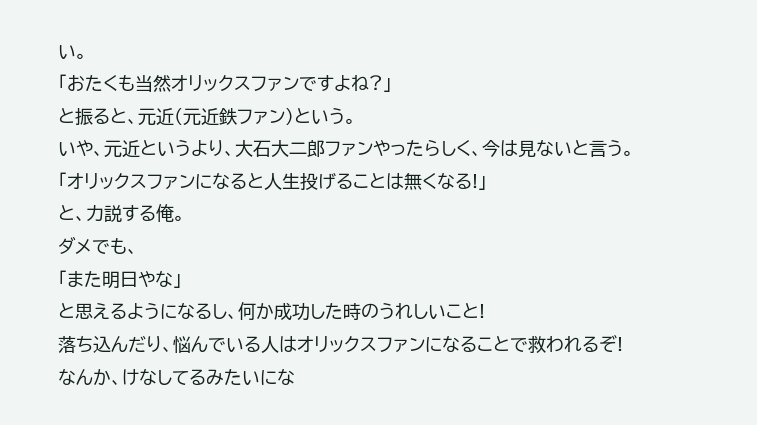い。
「おたくも当然オリックスファンですよね?」
と振ると、元近(元近鉄ファン)という。
いや、元近というより、大石大二郎ファンやったらしく、今は見ないと言う。
「オリックスファンになると人生投げることは無くなる!」
と、力説する俺。
ダメでも、
「また明日やな」
と思えるようになるし、何か成功した時のうれしいこと!
落ち込んだり、悩んでいる人はオリックスファンになることで救われるぞ!
なんか、けなしてるみたいにな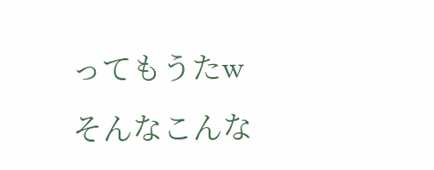ってもうたw
そんなこんな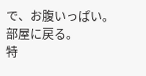で、お腹いっぱい。
部屋に戻る。
特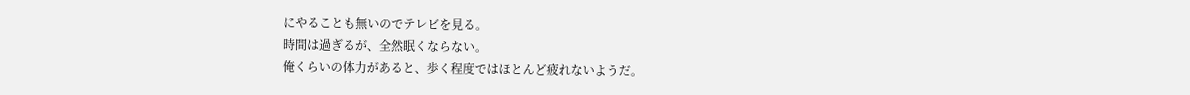にやることも無いのでテレビを見る。
時間は過ぎるが、全然眠くならない。
俺くらいの体力があると、歩く程度ではほとんど疲れないようだ。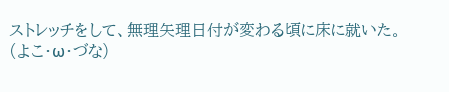ストレッチをして、無理矢理日付が変わる頃に床に就いた。
(よこ・ω・づな)